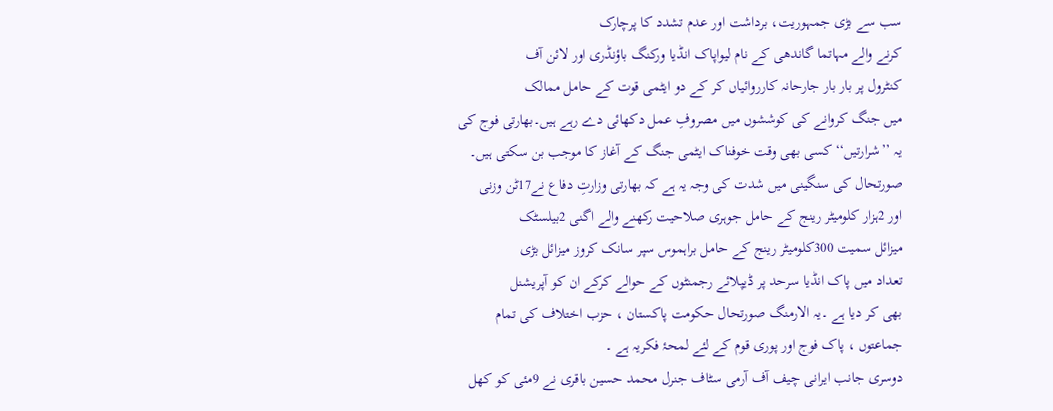سب سے بڑی جمہوریت، برداشت اور عدم تشدد کا پرچارک
کرنے والے مہاتما گاندھی کے نام لیواپاک انڈیا ورکنگ باؤنڈری اور لائن آف
کنٹرول پر بار بار جارحانہ کارروائیاں کر کے دو ایٹمی قوت کے حامل ممالک
میں جنگ کروانے کی کوششوں میں مصروفِ عمل دکھائی دے رہے ہیں۔بھارتی فوج کی
یہ ’’شرارتیں‘‘ کسی بھی وقت خوفناک ایٹمی جنگ کے آغاز کا موجب بن سکتی ہیں۔
صورتحال کی سنگینی میں شدت کی وجہ یہ ہے کہ بھارتی وزارتِ دفاع نے17ٹن وزنی
اور 2ہزار کلومیٹر رینج کے حامل جوہری صلاحیت رکھنے والے اگنی 2بیلسٹک
میزائل سمیت 300کلومیٹر رینج کے حامل براہموس سپر سانک کروز میزائل بڑی
تعداد میں پاک انڈیا سرحد پر ڈیپلائے رجمنٹوں کے حوالے کرکے ان کو آپریشنل
بھی کر دیا ہے ۔یہ الارمنگ صورتحال حکومت پاکستان ، حزب اختلاف کی تمام
جماعتوں ، پاک فوج اور پوری قوم کے لئے لمحۂ فکریہ ہے ۔
دوسری جانب ایرانی چیف آف آرمی سٹاف جنرل محمد حسین باقری نے 9مئی کو کھل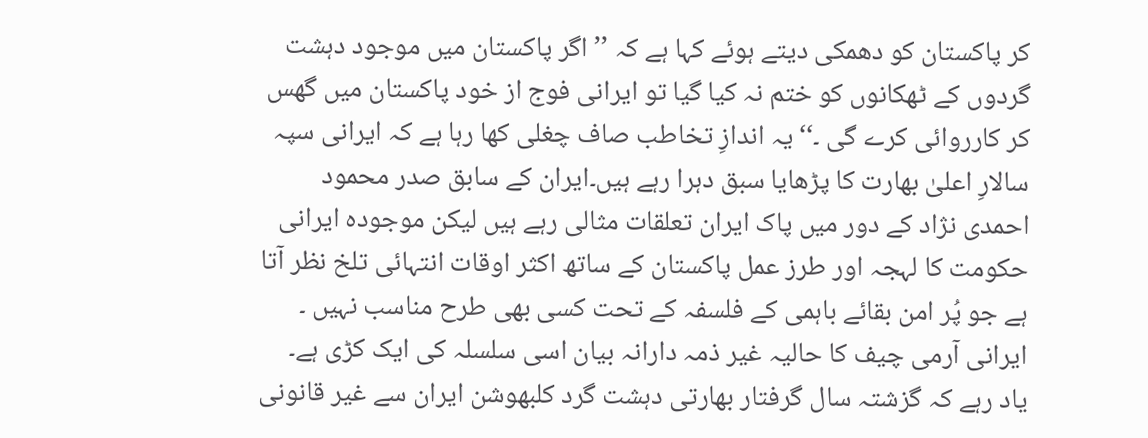کر پاکستان کو دھمکی دیتے ہوئے کہا ہے کہ ’’ اگر پاکستان میں موجود دہشت
گردوں کے ٹھکانوں کو ختم نہ کیا گیا تو ایرانی فوج از خود پاکستان میں گھس
کر کارروائی کرے گی ۔‘‘یہ اندازِ تخاطب صاف چغلی کھا رہا ہے کہ ایرانی سپہ
سالارِ اعلیٰ بھارت کا پڑھایا سبق دہرا رہے ہیں۔ایران کے سابق صدر محمود
احمدی نژاد کے دور میں پاک ایران تعلقات مثالی رہے ہیں لیکن موجودہ ایرانی
حکومت کا لہجہ اور طرز عمل پاکستان کے ساتھ اکثر اوقات انتہائی تلخ نظر آتا
ہے جو پُر امن بقائے باہمی کے فلسفہ کے تحت کسی بھی طرح مناسب نہیں ۔
ایرانی آرمی چیف کا حالیہ غیر ذمہ دارانہ بیان اسی سلسلہ کی ایک کڑی ہے۔
یاد رہے کہ گزشتہ سال گرفتار بھارتی دہشت گرد کلبھوشن ایران سے غیر قانونی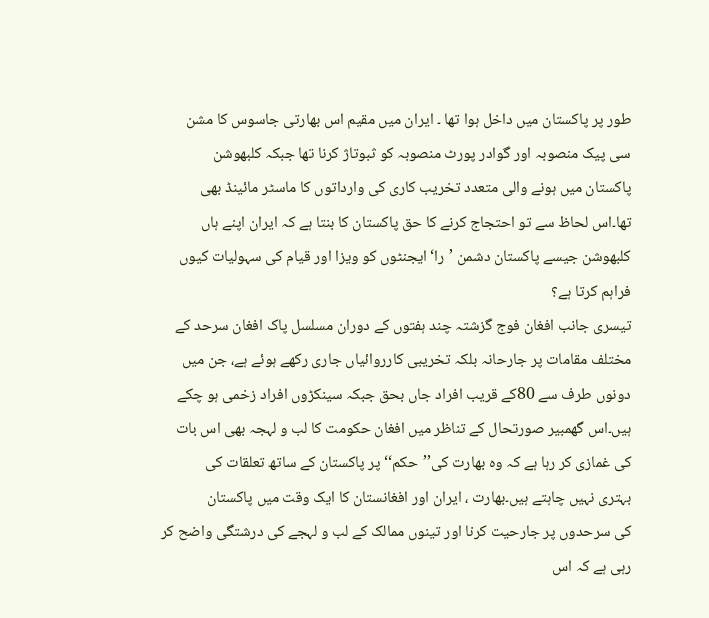طور پر پاکستان میں داخل ہوا تھا ۔ ایران میں مقیم اس بھارتی جاسوس کا مشن
سی پیک منصوبہ اور گوادر پورٹ منصوبہ کو ثبوتاژ کرنا تھا جبکہ کلبھوشن
پاکستان میں ہونے والی متعدد تخریب کاری کی وارداتوں کا ماسٹر مائینڈ بھی
تھا۔اس لحاظ سے تو احتجاج کرنے کا حق پاکستان کا بنتا ہے کہ ایران اپنے ہاں
کلبھوشن جیسے پاکستان دشمن ’را‘ ایجنٹوں کو ویزا اور قیام کی سہولیات کیوں
فراہم کرتا ہے؟
تیسری جانب افغان فوج گزشتہ چند ہفتوں کے دوران مسلسل پاک افغان سرحد کے
مختلف مقامات پر جارحانہ بلکہ تخریبی کارروائیاں جاری رکھے ہوئے ہے، جن میں
دونوں طرف سے 80کے قریب افراد جاں بحق جبکہ سینکڑوں افراد زخمی ہو چکے
ہیں۔اس گھمبیر صورتحال کے تناظر میں افغان حکومت کا لب و لہجہ بھی اس بات
کی غمازی کر رہا ہے کہ وہ بھارت کی’’حکم‘‘ پر پاکستان کے ساتھ تعلقات کی
بہتری نہیں چاہتے ہیں۔بھارت ، ایران اور افغانستان کا ایک وقت میں پاکستان
کی سرحدوں پر جارحیت کرنا اور تینوں ممالک کے لب و لہجے کی درشتگی واضح کر
رہی ہے کہ اس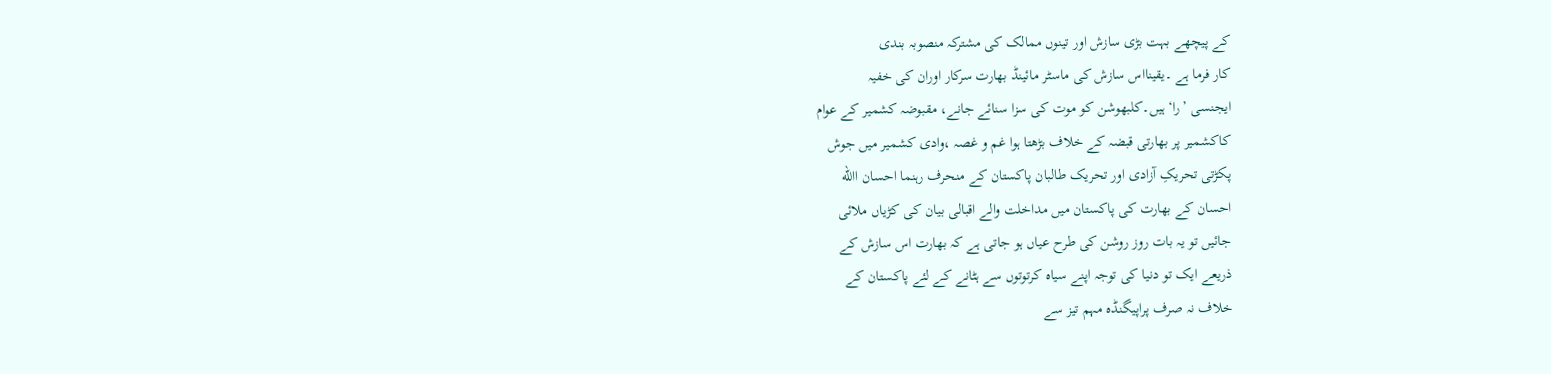کے پیچھے بہت بڑی سازش اور تینوں ممالک کی مشترکہ منصوبہ بندی
کار فرما ہے ۔یقینااس سازش کی ماسٹر مائینڈ بھارت سرکار اوران کی خفیہ
ایجنسی ’را‘ ہیں۔کلبھوشن کو موت کی سزا سنائے جانے، مقبوضہ کشمیر کے عوام
کاکشمیر پر بھارتی قبضہ کے خلاف بڑھتا ہوا غم و غصہ ،وادی کشمیر میں جوش
پکڑتی تحریکِ آزادی اور تحریک طالبان پاکستان کے منحرف رہنما احسان االله
احسان کے بھارت کی پاکستان میں مداخلت والے اقبالی بیان کی کڑیاں ملائی
جائیں تو یہ بات روز روشن کی طرح عیاں ہو جاتی ہے کہ بھارت اس سازش کے
ذریعے ایک تو دنیا کی توجہ اپنے سیاہ کرتوتوں سے ہٹانے کے لئے پاکستان کے
خلاف نہ صرف پراپیگنڈہ مہم تیز سے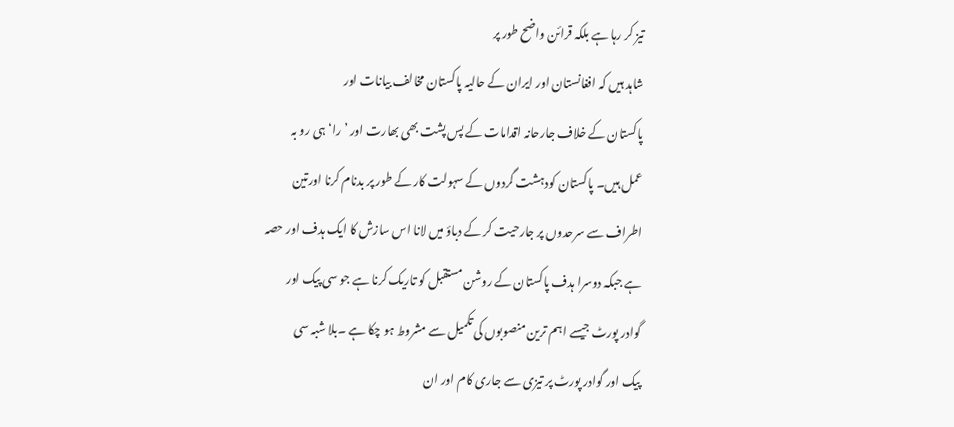تیز کر رہا ہے بلکہ قرائن واضح طور پر
شاہد ہیں کہ افغانستان اور ایران کے حالیہ پاکستان مخالف بیانات اور
پاکستان کے خلاف جارحانہ اقدامات کے پس پشت بھی بھارت اور ’را‘ ہی رو بہ
عمل ہیں۔ پاکستان کودہشت گردوں کے سہولت کار کے طور پر بدنام کرنا اورتین
اطراف سے سرحدوں پر جارحیت کر کے دباؤ میں لانا اس سازش کا ایک ہدف اور حصہ
ہے جبکہ دوسرا ہدف پاکستان کے روشن مستقبل کو تاریک کرنا ہے جو سی پیک اور
گوادر پورٹ جیسے اہم ترین منصوبوں کی تکمیل سے مشروط ہو چکا ہے ۔بلا شبہ سی
پیک اور گوادر پورٹ پر تیزی سے جاری کام اور ان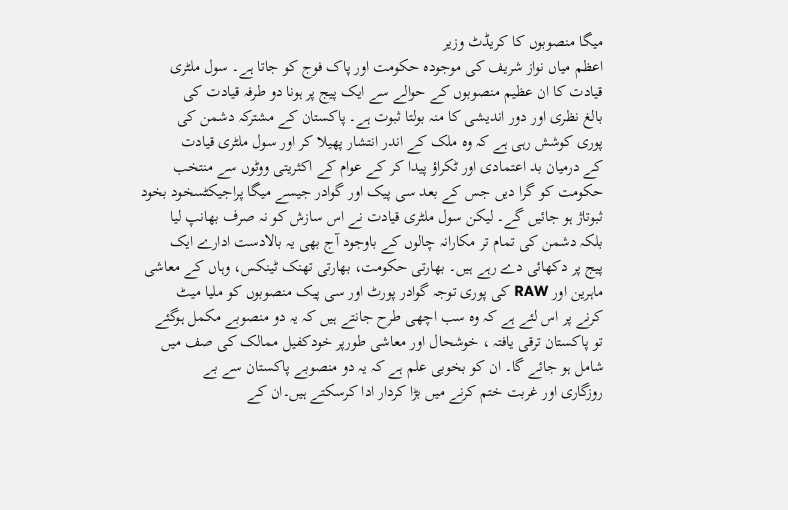میگا منصوبوں کا کریڈٹ وزیر
اعظم میاں نواز شریف کی موجودہ حکومت اور پاک فوج کو جاتا ہے۔ سول ملٹری
قیادت کا ان عظیم منصوبوں کے حوالے سے ایک پیج پر ہونا دو طرفہ قیادت کی
بالغ نظری اور دور اندیشی کا منہ بولتا ثبوت ہے۔ پاکستان کے مشترکہ دشمن کی
پوری کوشش رہی ہے کہ وہ ملک کے اندر انتشار پھیلا کر اور سول ملٹری قیادت
کے درمیان بد اعتمادی اور ٹکراؤ پیدا کر کے عوام کے اکثریتی ووٹوں سے منتخب
حکومت کو گرا دیں جس کے بعد سی پیک اور گوادر جیسے میگا پراجیکٹسخود بخود
ثبوتاژ ہو جائیں گے۔ لیکن سول ملٹری قیادت نے اس سازش کو نہ صرف بھانپ لیا
بلکہ دشمن کی تمام تر مکارانہ چالوں کے باوجود آج بھی یہ بالادست ادارے ایک
پیج پر دکھائی دے رہے ہیں۔ بھارتی حکومت، بھارتی تھنک ٹینکس، وہاں کے معاشی
ماہرین اور RAW کی پوری توجہ گوادر پورٹ اور سی پیک منصوبوں کو ملیا میٹ
کرنے پر اس لئے ہے کہ وہ سب اچھی طرح جانتے ہیں کہ یہ دو منصوبے مکمل ہوگئے
تو پاکستان ترقی یافتہ ، خوشحال اور معاشی طورپر خودکفیل ممالک کی صف میں
شامل ہو جائے گا۔ ان کو بخوبی علم ہے کہ یہ دو منصوبے پاکستان سے بے
روزگاری اور غربت ختم کرنے میں بڑا کردار ادا کرسکتے ہیں۔ان کے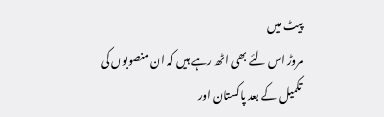پیٹ میں
مروڑ اس لئے بھی اٹھ رہے ہیں کہ ان منصوبوں کی تکمیل کے بعد پاکستان اور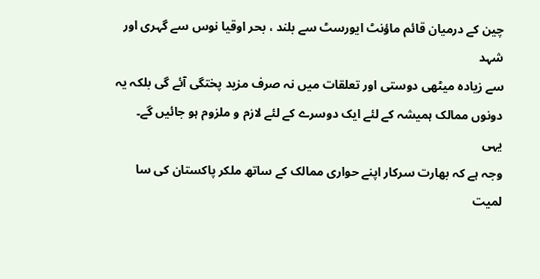چین کے درمیان قائم ماؤنٹ ایورسٹ سے بلند ، بحر اوقیا نوس سے گہری اور شہد
سے زیادہ میٹھی دوستی اور تعلقات میں نہ صرف مزید پختگی آئے گی بلکہ یہ
دونوں ممالک ہمیشہ کے لئے ایک دوسرے کے لئے لازم و ملزوم ہو جائیں گے۔ یہی
وجہ ہے کہ بھارت سرکار اپنے حواری ممالک کے ساتھ ملکر پاکستان کی سا لمیت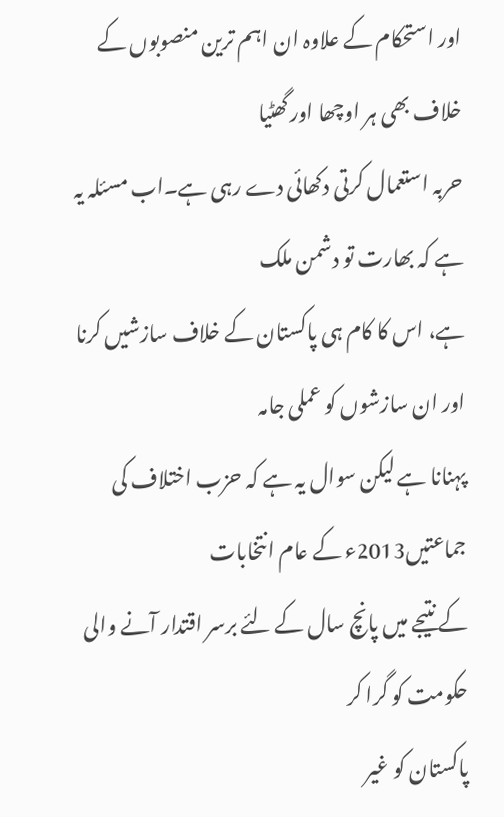اور استحکام کے علاوہ ان اہم ترین منصوبوں کے خلاف بھی ہر اوچھا اور گھٹیا
حربہ استعمال کرتی دکھائی دے رہی ہے۔اب مسئلہ یہ ہے کہ بھارت تو دشمن ملک
ہے، اس کا کام ہی پاکستان کے خلاف سازشیں کرنا اور ان سازشوں کو عملی جامہ
پہنانا ہے لیکن سوال یہ ہے کہ حزب اختلاف کی جماعتیں2013ء کے عام انتخابات
کے نتیجے میں پانچ سال کے لئے برسر اقتدار آنے والی حکومت کو گرا کر
پاکستان کو غیر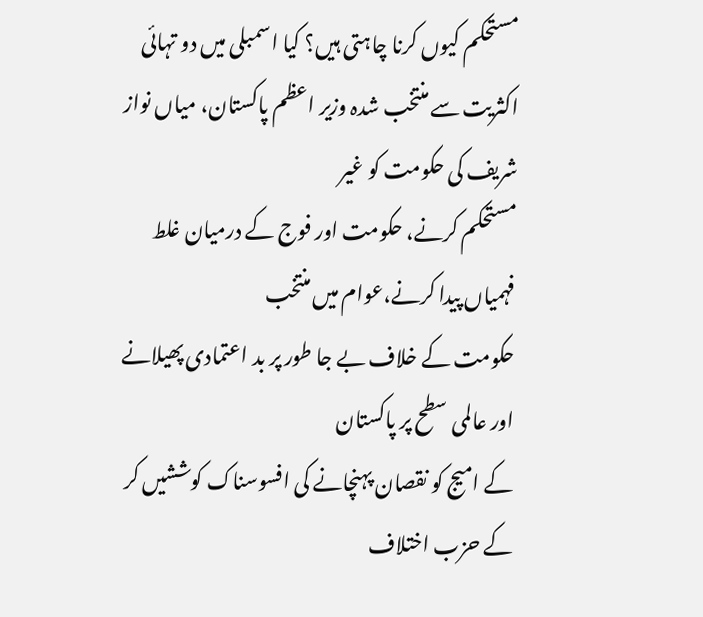مستحکم کیوں کرنا چاہتی ہیں؟ کیا اسمبلی میں دو تہائی
اکثریت سے منتخب شدہ وزیر اعظم پاکستان، میاں نواز شریف کی حکومت کو غیر
مستحکم کرنے، حکومت اور فوج کے درمیان غلط فہمیاں پیدا کرنے،عوام میں منتخب
حکومت کے خلاف بے جا طور پر بد اعتمادی پھیلانے اور عالمی سطح پر پاکستان
کے امیج کو نقصان پہنچانے کی افسوسناک کوششیں کر کے حزب اختلاف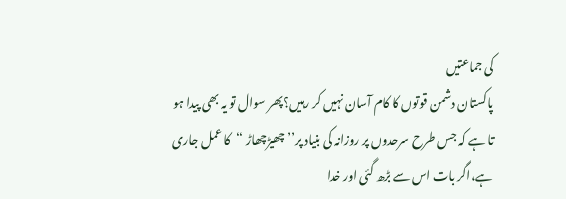کی جماعتیں
پاکستان دشمن قوتوں کا کام آسان نہیں کر رہیں؟پھر سوال تو یہ بھی پیدا ہو
تا ہے کہ جس طرح سرحدوں پر روزانہ کی بنیاد پر’’ چھیڑچھاڑ ‘‘کا عمل جاری
ہے،اگر بات اس سے بڑھ گئی اور خدا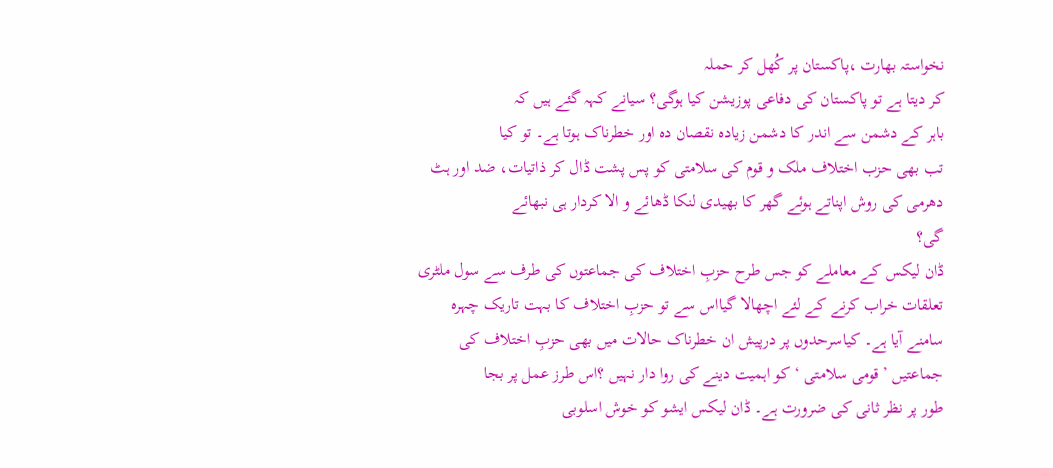نخواستہ بھارت ،پاکستان پر کُھل کر حملہ
کر دیتا ہے تو پاکستان کی دفاعی پوزیشن کیا ہوگی؟ سیانے کہہ گئے ہیں کہ
باہر کے دشمن سے اندر کا دشمن زیادہ نقصان دہ اور خطرناک ہوتا ہے۔ تو کیا
تب بھی حزب اختلاف ملک و قوم کی سلامتی کو پس پشت ڈال کر ذاتیات، ضد اور ہٹ
دھرمی کی روش اپناتے ہوئے گھر کا بھیدی لنکا ڈھائے و الا کردار ہی نبھائے
گی؟
ڈان لیکس کے معاملے کو جس طرح حزبِ اختلاف کی جماعتوں کی طرف سے سول ملٹری
تعلقات خراب کرنے کے لئے اچھالا گیااس سے تو حزبِ اختلاف کا بہت تاریک چہرہ
سامنے آیا ہے۔ کیاسرحدوں پر درپیش ان خطرناک حالات میں بھی حزبِ اختلاف کی
جماعتیں ’قومی سلامتی ‘کو اہمیت دینے کی روا دار نہیں ؟اس طرز عمل پر بجا
طور پر نظر ثانی کی ضرورت ہے۔ ڈان لیکس ایشو کو خوش اسلوبی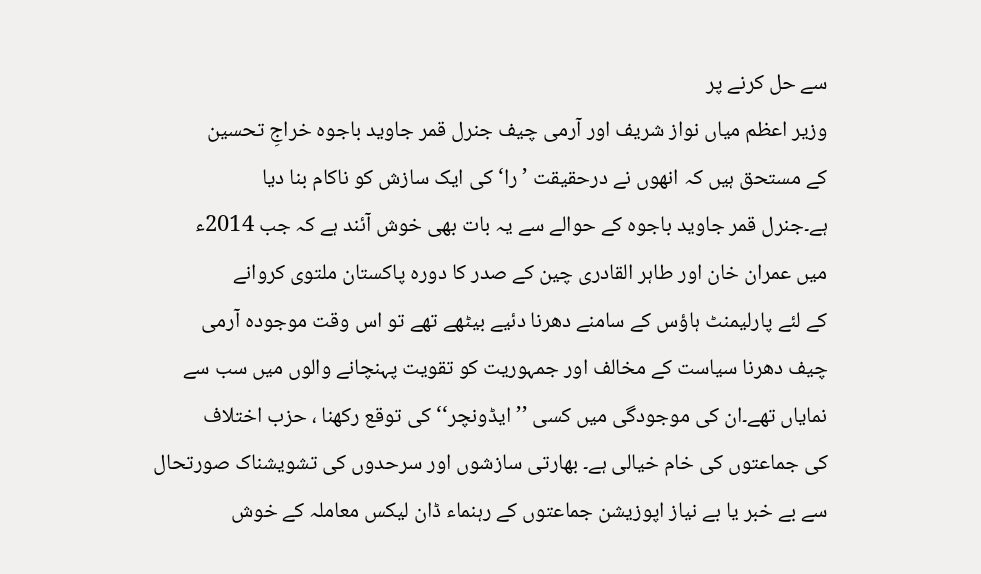سے حل کرنے پر
وزیر اعظم میاں نواز شریف اور آرمی چیف جنرل قمر جاوید باجوہ خراجِ تحسین
کے مستحق ہیں کہ انھوں نے درحقیقت ’را‘ کی ایک سازش کو ناکام بنا دیا
ہے۔جنرل قمر جاوید باجوہ کے حوالے سے یہ بات بھی خوش آئند ہے کہ جب 2014ء
میں عمران خان اور طاہر القادری چین کے صدر کا دورہ پاکستان ملتوی کروانے
کے لئے پارلیمنٹ ہاؤس کے سامنے دھرنا دئیے بیٹھے تھے تو اس وقت موجودہ آرمی
چیف دھرنا سیاست کے مخالف اور جمہوریت کو تقویت پہنچانے والوں میں سب سے
نمایاں تھے۔ان کی موجودگی میں کسی ’’ ایڈونچر‘‘ کی توقع رکھنا ، حزب اختلاف
کی جماعتوں کی خام خیالی ہے۔ بھارتی سازشوں اور سرحدوں کی تشویشناک صورتحال
سے بے خبر یا بے نیاز اپوزیشن جماعتوں کے رہنماء ڈان لیکس معاملہ کے خوش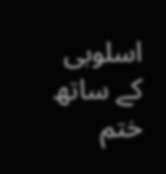اسلوبی کے ساتھ ختم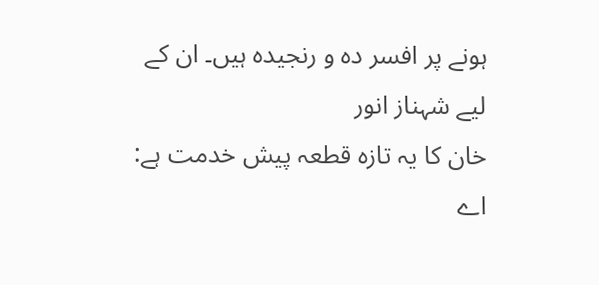ہونے پر افسر دہ و رنجیدہ ہیں۔ ان کے لیے شہناز انور
خان کا یہ تازہ قطعہ پیش خدمت ہے:
اے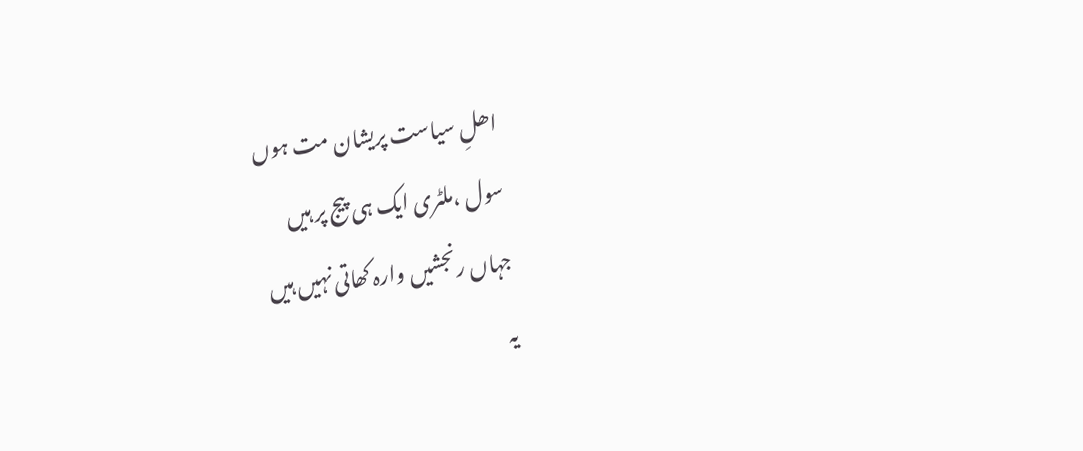اھلِ سیاست پریشان مت ہوں
سول ،ملٹری ایک ہی پیج پر ہیں
جہاں رنجشیں وارہ کھاتی نہیں ہیں
یہ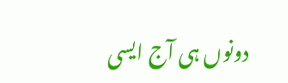دونوں ہی آج ایسی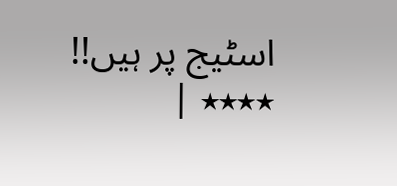اسٹیج پر ہیں!!
٭٭٭٭ |